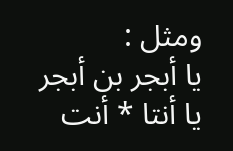ومثل :
يا أبجر بن أبجر يا أنتا * أنت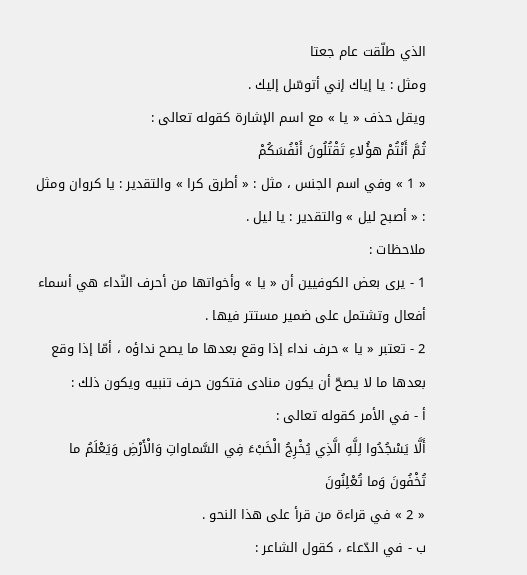الذي طلّقت عام جعتا
ومثل : يا إياك إني أتوسّل إليك .
ويقل حذف « يا » مع اسم الإشارة كقوله تعالى :
ثُمَّ أَنْتُمْ هؤُلاءِ تَقْتُلُونَ أَنْفُسَكُمْ
« 1 » وفي اسم الجنس ، مثل : « أطرق كرا » والتقدير : يا كروان ومثل : « أصبح ليل » والتقدير : يا ليل .
ملاحظات :
1 - يرى بعض الكوفيين أن « يا » وأخواتها من أحرف النّداء هي أسماء أفعال وتشتمل على ضمير مستتر فيها .
2 - تعتبر « يا » حرف نداء إذا وقع بعدها ما يصح نداؤه ، أمّا إذا وقع بعدها ما لا يصحّ أن يكون منادى فتكون حرف تنبيه ويكون ذلك :
أ - في الأمر كقوله تعالى :
أَلَّا يَسْجُدُوا لِلَّهِ الَّذِي يُخْرِجُ الْخَبْءَ فِي السَّماواتِ وَالْأَرْضِ وَيَعْلَمُ ما تُخْفُونَ وَما تُعْلِنُونَ
« 2 » في قراءة من قرأ على هذا النحو .
ب - في الدّعاء ، كقول الشاعر :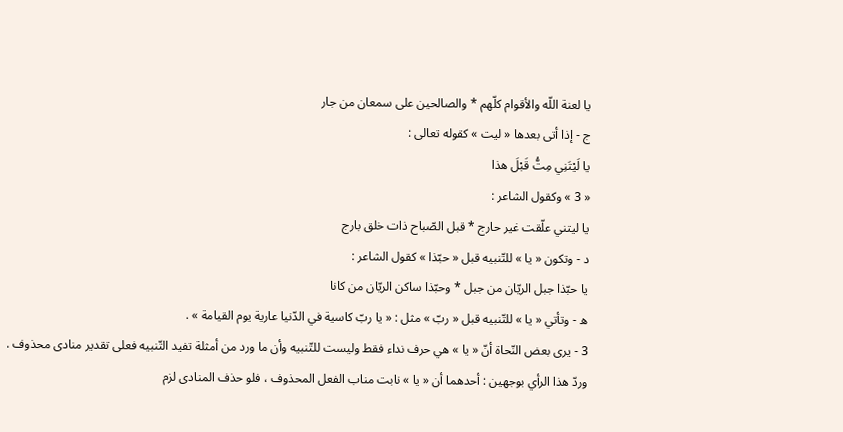يا لعنة اللّه والأقوام كلّهم * والصالحين على سمعان من جار
ج - إذا أتى بعدها « ليت » كقوله تعالى :
يا لَيْتَنِي مِتُّ قَبْلَ هذا
« 3 » وكقول الشاعر :
يا ليتني علّقت غير حارج * قبل الصّباح ذات خلق بارج
د - وتكون « يا » للتّنبيه قبل « حبّذا » كقول الشاعر :
يا حبّذا جبل الريّان من جبل * وحبّذا ساكن الريّان من كانا
ه - وتأتي « يا » للتّنبيه قبل « ربّ » مثل : « يا ربّ كاسية في الدّنيا عارية يوم القيامة » .
3 - يرى بعض النّحاة أنّ « يا » هي حرف نداء فقط وليست للتّنبيه وأن ما ورد من أمثلة تفيد التّنبيه فعلى تقدير منادى محذوف .
وردّ هذا الرأي بوجهين : أحدهما أن « يا » نابت مناب الفعل المحذوف ، فلو حذف المنادى لزم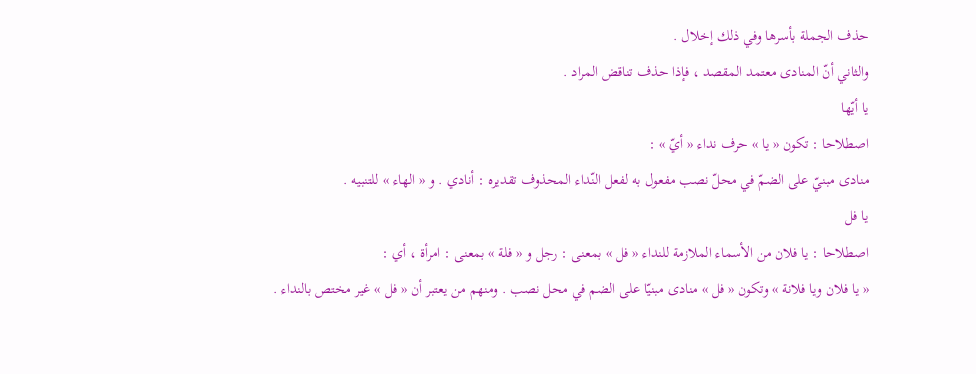حذف الجملة بأسرها وفي ذلك إخلال .
والثاني أنّ المنادى معتمد المقصد ، فإذا حذف تناقض المراد .
يا أيّها
اصطلاحا : تكون « يا » حرف نداء « أيّ » :
منادى مبنيّ على الضمّ في محلّ نصب مفعول به لفعل النّداء المحذوف تقديره : أنادي . و « الهاء » للتنبيه .
يا فل
اصطلاحا : يا فلان من الأسماء الملازمة للنداء « فل » بمعنى : رجل و « فلة » بمعنى : امرأة ، أي :
« يا فلان ويا فلانة » وتكون « فل » منادى مبنيّا على الضم في محل نصب . ومنهم من يعتبر أن « فل » غير مختص بالنداء .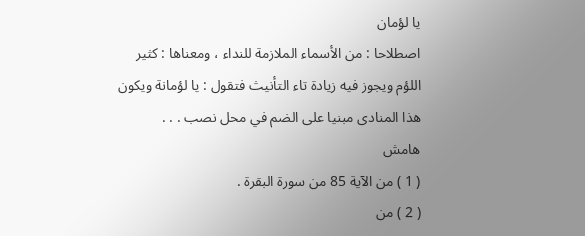يا لؤمان
اصطلاحا : من الأسماء الملازمة للنداء ، ومعناها : كثير اللؤم ويجوز فيه زيادة تاء التأنيث فتقول : يا لؤمانة ويكون هذا المنادى مبنيا على الضم في محل نصب . . .
هامش
( 1 ) من الآية 85 من سورة البقرة .
( 2 ) من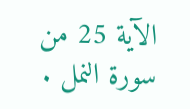الآية 25 من سورة النمل .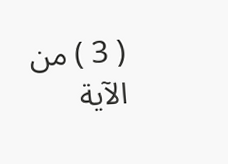( 3 ) من الآية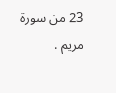23 من سورة مريم .